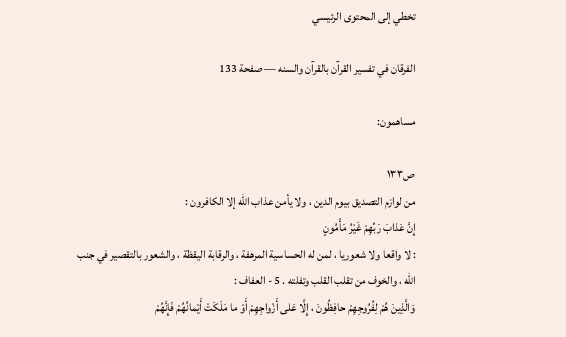تخطي إلى المحتوى الرئيسي

الفرقان في تفسير القرآن بالقرآن والسنه — صفحة 133

مساهمون:

ص١٣٣
من لوازم التصديق بيوم الدين ، ولا يأمن عذاب اللّه إلا الكافرون :
إِنَّ عَذابَ رَبِّهِمْ غَيْرُ مَأْمُونٍ
: لا واقعا ولا شعوريا ، لمن له الحساسية المرهفة ، والرقابة اليقظة ، والشعور بالتقصير في جنب اللّه ، والخوف من تقلب القلب وتفلته . 5 - العفاف :
وَالَّذِينَ هُمْ لِفُرُوجِهِمْ حافِظُونَ ، إِلَّا عَلى أَزْواجِهِمْ أَوْ ما مَلَكَتْ أَيْمانُهُمْ فَإِنَّهُمْ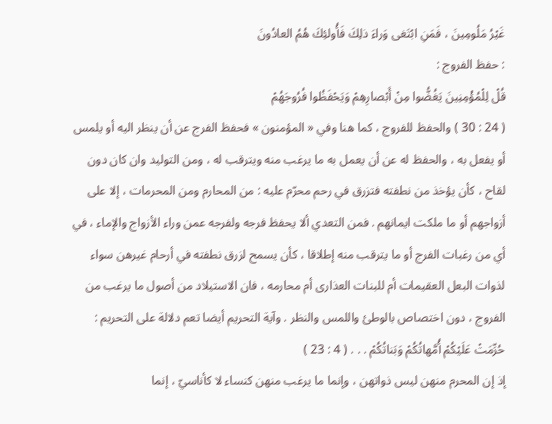غَيْرُ مَلُومِينَ ، فَمَنِ ابْتَغى وَراءَ ذلِكَ فَأُولئِكَ هُمُ العادُونَ
: حفظ الفروج :
قُلْ لِلْمُؤْمِنِينَ يَغُضُّوا مِنْ أَبْصارِهِمْ وَيَحْفَظُوا فُرُوجَهُمْ
( 24 : 30 ) والحفظ للفروج ، كما هنا وفي « المؤمنون » فحفظ الفرج عن أن ينظر اليه أو يلمس أو يفعل به ، والحفظ له عن أن يعمل به ما يرغب منه ويترقب له ، ومن التوليد وان كان دون لقاح ، كأن يؤخذ من نطفته فتزرق في رحم محرّم عليه : من المحارم ومن المحرمات ، إلا على أزواجهم أو ما ملكت ايمانهم . فمن التعدي ألا يحفظ فرجه ولفرجه عمن وراء الأزواج والإماء ، في أي من رغبات الفرج أو ما يترقب منه إطلاقا ، كأن يسمح لزرق نطفته في أرحام غيرهن سواء لذوات البعل العقيمات أم للبنات العذارى أم محارمه ، فان الاستيلاد من أصول ما يرغب من الفروج ، دون اختصاص بالوطئ واللمس والنظر . وآية التحريم أيضا تعم دلالة على التحريم :
حُرِّمَتْ عَلَيْكُمْ أُمَّهاتُكُمْ وَبَناتُكُمْ . . . ( 4 : 23 )
إذ إن المحرم منهن ليس ذواتهن ، وإنما ما يرغب منهن كنساء لا كأناسيّ ، إنما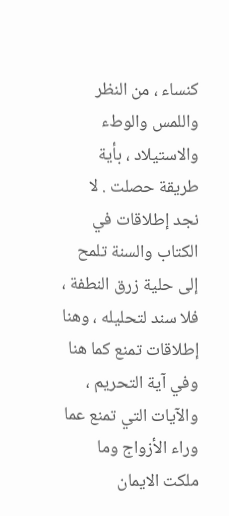كنساء ، من النظر واللمس والوطء والاستيلاد ، بأية طريقة حصلت . لا نجد إطلاقات في الكتاب والسنة تلمح إلى حلية زرق النطفة ، فلا سند لتحليله ، وهنا إطلاقات تمنع كما هنا وفي آية التحريم ، والآيات التي تمنع عما وراء الأزواج وما ملكت الايمان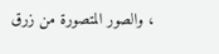، والصور المتصورة من زرق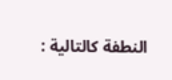النطفة كالتالية :